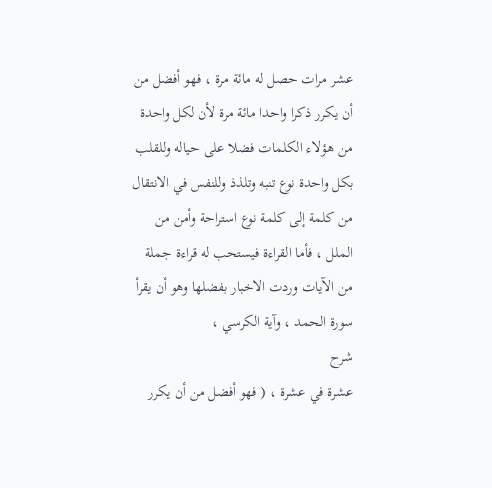عشر مرات حصل له مائة مرة ، فهو أفضل من أن يكرر ذكرا واحدا مائة مرة لأن لكل واحدة من هؤلاء الكلمات فضلا على حياله وللقلب بكل واحدة نوع تنبه وتلذذ وللنفس في الانتقال من كلمة إلى كلمة نوع استراحة وأمن من الملل ، فأما القراءة فيستحب له قراءة جملة من الآيات وردت الاخبار بفضلها وهو أن يقرأ سورة الحمد ، وآية الكرسي ،
شرح
عشرة في عشرة ، ( فهو أفضل من أن يكرر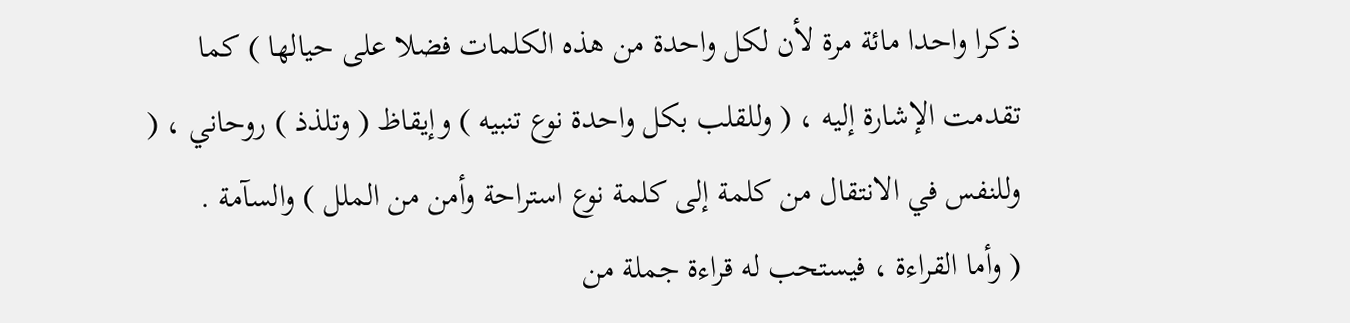ذكرا واحدا مائة مرة لأن لكل واحدة من هذه الكلمات فضلا على حيالها ) كما تقدمت الإشارة إليه ، ( وللقلب بكل واحدة نوع تنبيه ) وإيقاظ ( وتلذذ ) روحاني ، ( وللنفس في الانتقال من كلمة إلى كلمة نوع استراحة وأمن من الملل ) والسآمة .
( وأما القراءة ، فيستحب له قراءة جملة من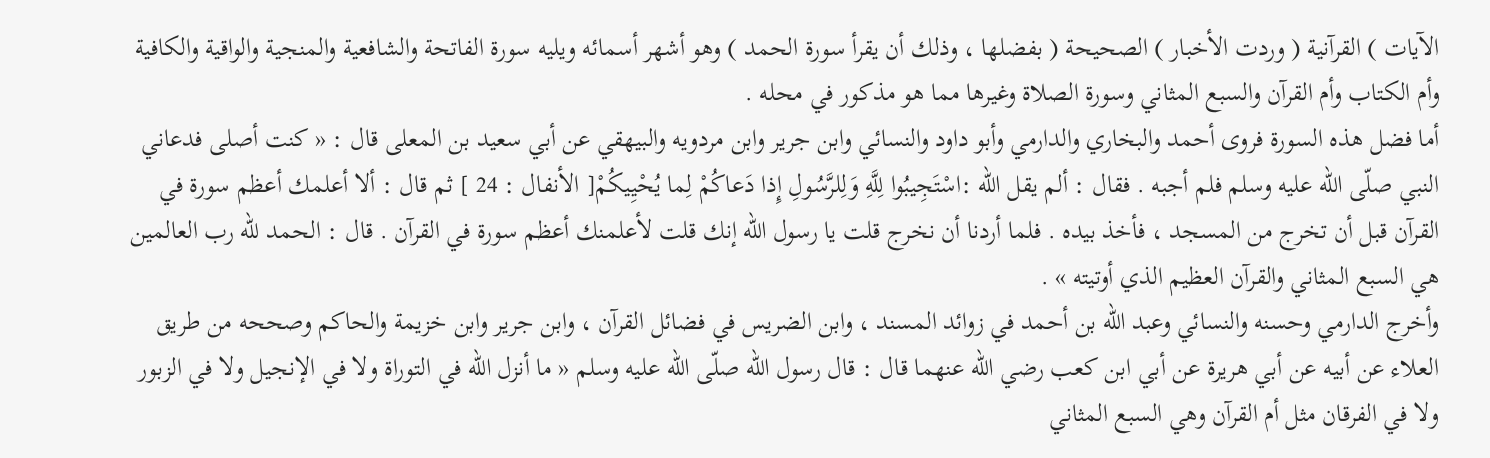الآيات ) القرآنية ( وردت الأخبار ) الصحيحة ( بفضلها ، وذلك أن يقرأ سورة الحمد ) وهو أشهر أسمائه ويليه سورة الفاتحة والشافعية والمنجية والواقية والكافية وأم الكتاب وأم القرآن والسبع المثاني وسورة الصلاة وغيرها مما هو مذكور في محله .
أما فضل هذه السورة فروى أحمد والبخاري والدارمي وأبو داود والنسائي وابن جرير وابن مردويه والبيهقي عن أبي سعيد بن المعلى قال : « كنت أصلى فدعاني النبي صلّى اللّه عليه وسلم فلم أجبه . فقال : ألم يقل اللّه :اسْتَجِيبُوا لِلَّهِ وَلِلرَّسُولِ إِذا دَعاكُمْ لِما يُحْيِيكُمْ[ الأنفال : 24 ] ثم قال : ألا أعلمك أعظم سورة في القرآن قبل أن تخرج من المسجد ، فأخذ بيده . فلما أردنا أن نخرج قلت يا رسول اللّه إنك قلت لأعلمنك أعظم سورة في القرآن . قال : الحمد للّه رب العالمين هي السبع المثاني والقرآن العظيم الذي أوتيته » .
وأخرج الدارمي وحسنه والنسائي وعبد اللّه بن أحمد في زوائد المسند ، وابن الضريس في فضائل القرآن ، وابن جرير وابن خزيمة والحاكم وصححه من طريق العلاء عن أبيه عن أبي هريرة عن أبي ابن كعب رضي اللّه عنهما قال : قال رسول اللّه صلّى اللّه عليه وسلم « ما أنزل اللّه في التوراة ولا في الإنجيل ولا في الزبور ولا في الفرقان مثل أم القرآن وهي السبع المثاني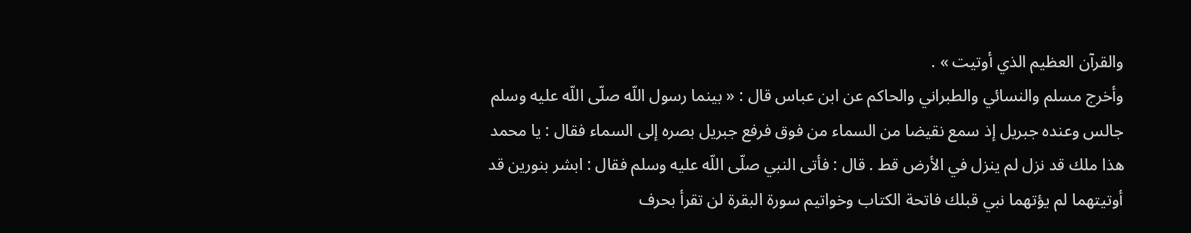والقرآن العظيم الذي أوتيت » .
وأخرج مسلم والنسائي والطبراني والحاكم عن ابن عباس قال : « بينما رسول اللّه صلّى اللّه عليه وسلم جالس وعنده جبريل إذ سمع نقيضا من السماء من فوق فرفع جبريل بصره إلى السماء فقال : يا محمد هذا ملك قد نزل لم ينزل في الأرض قط . قال : فأتى النبي صلّى اللّه عليه وسلم فقال : ابشر بنورين قد أوتيتهما لم يؤتهما نبي قبلك فاتحة الكتاب وخواتيم سورة البقرة لن تقرأ بحرف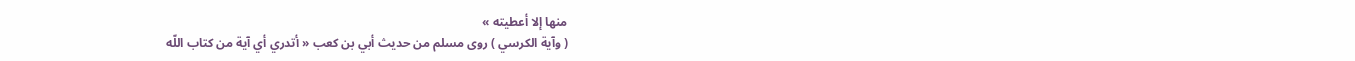منها إلا أعطيته »
( وآية الكرسي ) روى مسلم من حديث أبي بن كعب « أتدري أي آية من كتاب اللّه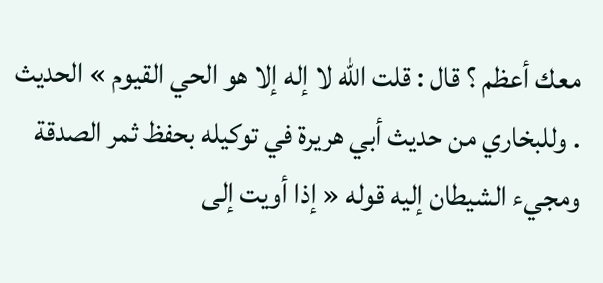معك أعظم ؟ قال : قلت اللّه لا إله إلا هو الحي القيوم » الحديث . وللبخاري من حديث أبي هريرة في توكيله بحفظ ثمر الصدقة ومجيء الشيطان إليه قوله « إذا أويت إلى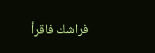فراشك فاقرأ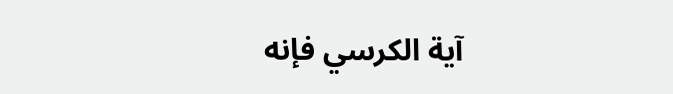آية الكرسي فإنه